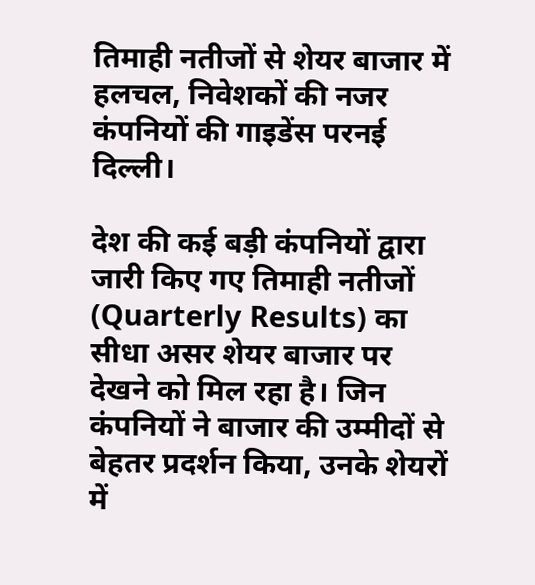तिमाही नतीजों से शेयर बाजार में हलचल, निवेशकों की नजर कंपनियों की गाइडेंस परनई दिल्ली।

देश की कई बड़ी कंपनियों द्वारा जारी किए गए तिमाही नतीजों (Quarterly Results) का सीधा असर शेयर बाजार पर देखने को मिल रहा है। जिन कंपनियों ने बाजार की उम्मीदों से बेहतर प्रदर्शन किया, उनके शेयरों में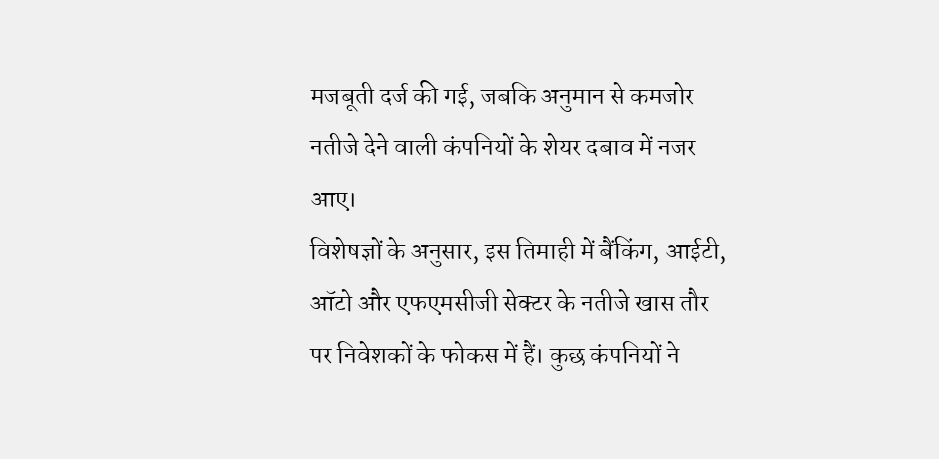मजबूती दर्ज की गई, जबकि अनुमान से कमजोर नतीजे देने वाली कंपनियों के शेयर दबाव में नजर आए।
विशेषज्ञों के अनुसार, इस तिमाही में बैंकिंग, आईटी, ऑटो और एफएमसीजी सेक्टर के नतीजे खास तौर पर निवेशकों के फोकस में हैं। कुछ कंपनियों ने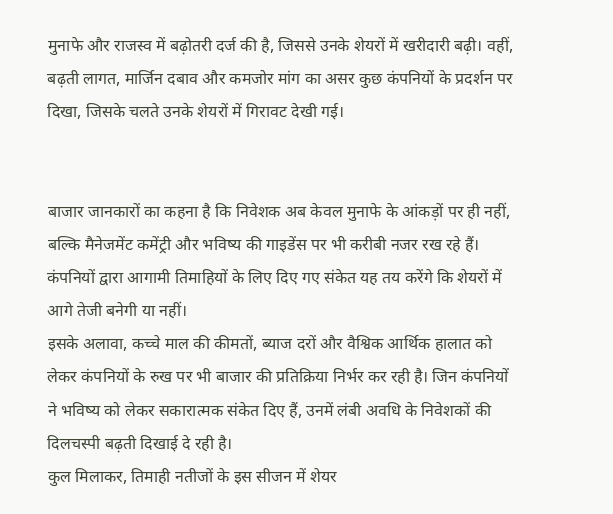मुनाफे और राजस्व में बढ़ोतरी दर्ज की है, जिससे उनके शेयरों में खरीदारी बढ़ी। वहीं, बढ़ती लागत, मार्जिन दबाव और कमजोर मांग का असर कुछ कंपनियों के प्रदर्शन पर दिखा, जिसके चलते उनके शेयरों में गिरावट देखी गई।


बाजार जानकारों का कहना है कि निवेशक अब केवल मुनाफे के आंकड़ों पर ही नहीं, बल्कि मैनेजमेंट कमेंट्री और भविष्य की गाइडेंस पर भी करीबी नजर रख रहे हैं। कंपनियों द्वारा आगामी तिमाहियों के लिए दिए गए संकेत यह तय करेंगे कि शेयरों में आगे तेजी बनेगी या नहीं।
इसके अलावा, कच्चे माल की कीमतों, ब्याज दरों और वैश्विक आर्थिक हालात को लेकर कंपनियों के रुख पर भी बाजार की प्रतिक्रिया निर्भर कर रही है। जिन कंपनियों ने भविष्य को लेकर सकारात्मक संकेत दिए हैं, उनमें लंबी अवधि के निवेशकों की दिलचस्पी बढ़ती दिखाई दे रही है।
कुल मिलाकर, तिमाही नतीजों के इस सीजन में शेयर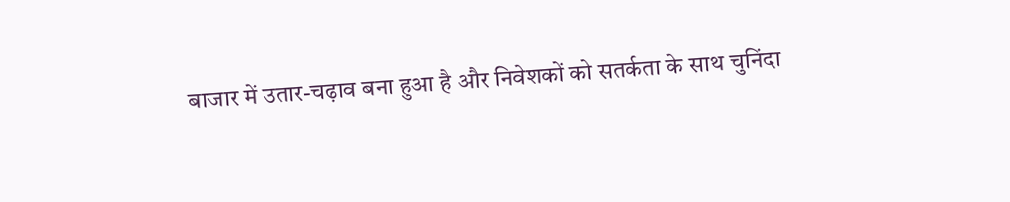बाजार में उतार-चढ़ाव बना हुआ है और निवेशकों को सतर्कता के साथ चुनिंदा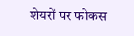शेयरों पर फोकस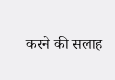करने की सलाह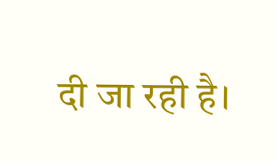दी जा रही है।